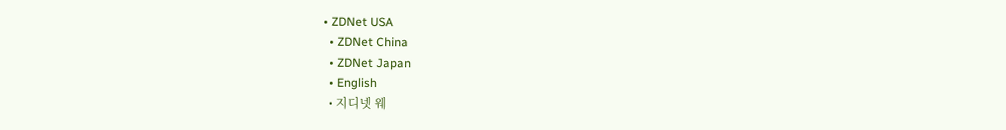• ZDNet USA
  • ZDNet China
  • ZDNet Japan
  • English
  • 지디넷 웨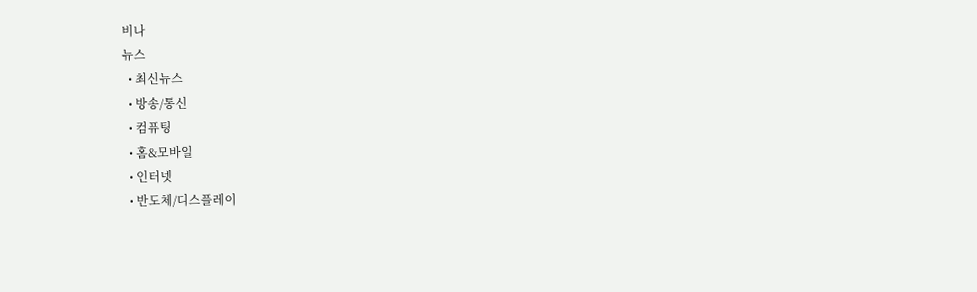비나
뉴스
  • 최신뉴스
  • 방송/통신
  • 컴퓨팅
  • 홈&모바일
  • 인터넷
  • 반도체/디스플레이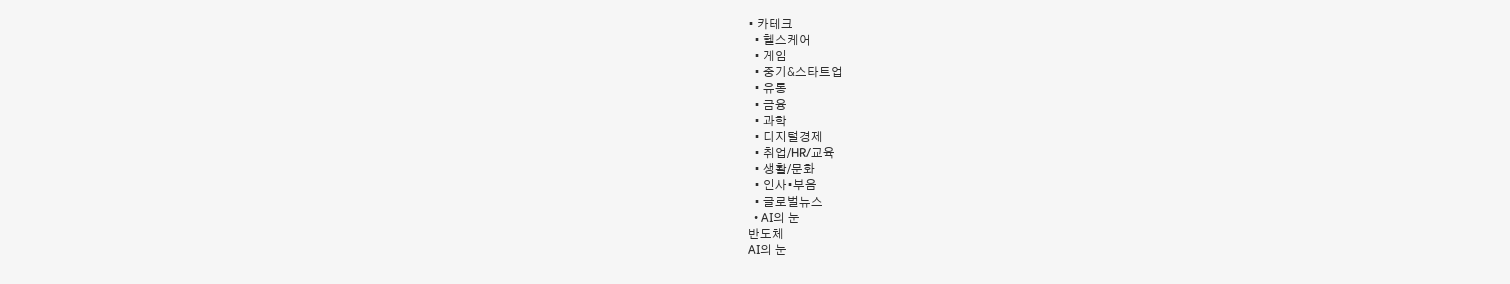• 카테크
  • 헬스케어
  • 게임
  • 중기&스타트업
  • 유통
  • 금융
  • 과학
  • 디지털경제
  • 취업/HR/교육
  • 생활/문화
  • 인사•부음
  • 글로벌뉴스
  • AI의 눈
반도체
AI의 눈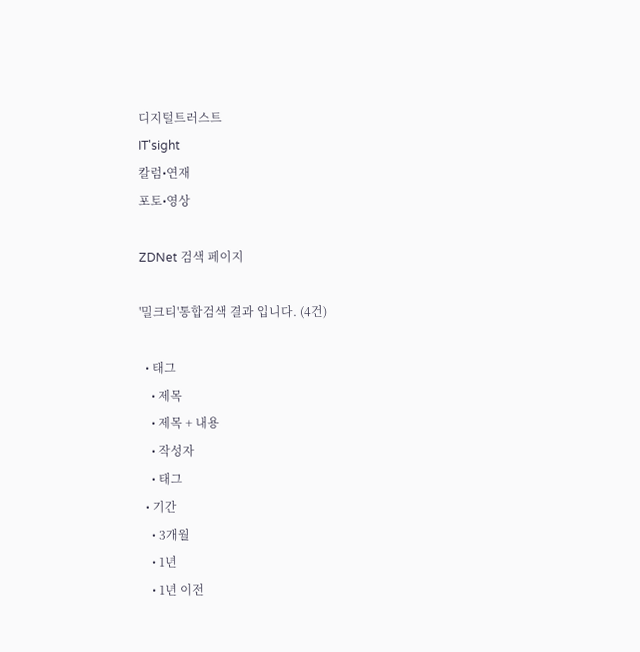디지털트러스트
IT'sight
칼럼•연재
포토•영상

ZDNet 검색 페이지

'밀크티'통합검색 결과 입니다. (4건)

  • 태그
    • 제목
    • 제목 + 내용
    • 작성자
    • 태그
  • 기간
    • 3개월
    • 1년
    • 1년 이전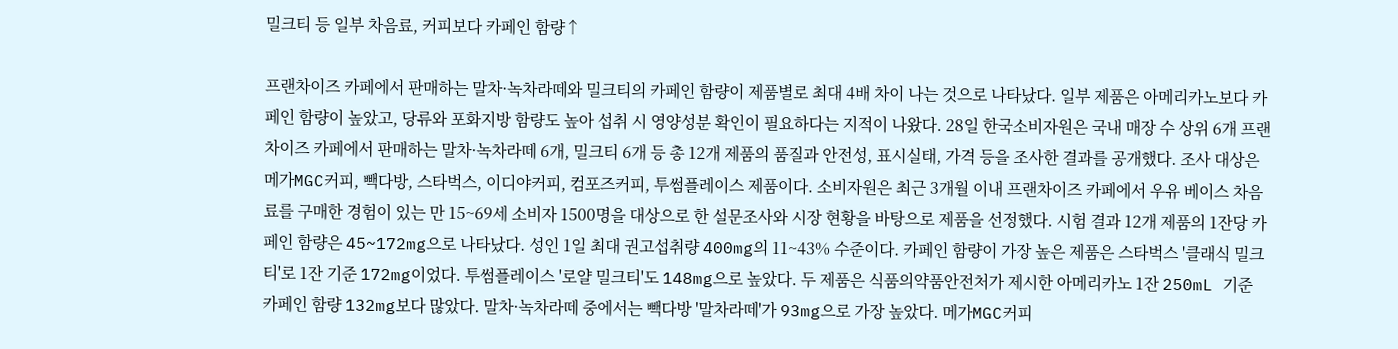밀크티 등 일부 차음료, 커피보다 카페인 함량↑

프랜차이즈 카페에서 판매하는 말차·녹차라떼와 밀크티의 카페인 함량이 제품별로 최대 4배 차이 나는 것으로 나타났다. 일부 제품은 아메리카노보다 카페인 함량이 높았고, 당류와 포화지방 함량도 높아 섭취 시 영양성분 확인이 필요하다는 지적이 나왔다. 28일 한국소비자원은 국내 매장 수 상위 6개 프랜차이즈 카페에서 판매하는 말차·녹차라떼 6개, 밀크티 6개 등 총 12개 제품의 품질과 안전성, 표시실태, 가격 등을 조사한 결과를 공개했다. 조사 대상은 메가MGC커피, 빽다방, 스타벅스, 이디야커피, 컴포즈커피, 투썸플레이스 제품이다. 소비자원은 최근 3개월 이내 프랜차이즈 카페에서 우유 베이스 차음료를 구매한 경험이 있는 만 15~69세 소비자 1500명을 대상으로 한 설문조사와 시장 현황을 바탕으로 제품을 선정했다. 시험 결과 12개 제품의 1잔당 카페인 함량은 45~172mg으로 나타났다. 성인 1일 최대 권고섭취량 400mg의 11~43% 수준이다. 카페인 함량이 가장 높은 제품은 스타벅스 '클래식 밀크 티'로 1잔 기준 172mg이었다. 투썸플레이스 '로얄 밀크티'도 148mg으로 높았다. 두 제품은 식품의약품안전처가 제시한 아메리카노 1잔 250mL 기준 카페인 함량 132mg보다 많았다. 말차·녹차라떼 중에서는 빽다방 '말차라떼'가 93mg으로 가장 높았다. 메가MGC커피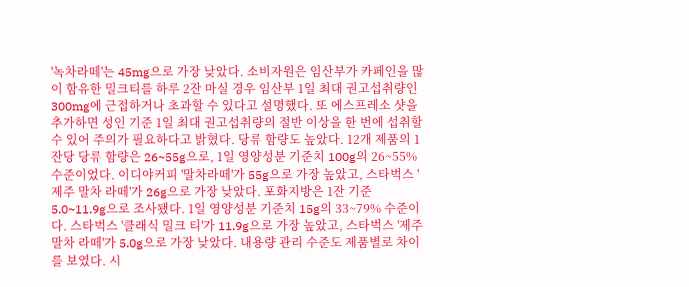'녹차라떼'는 45mg으로 가장 낮았다. 소비자원은 임산부가 카페인을 많이 함유한 밀크티를 하루 2잔 마실 경우 임산부 1일 최대 권고섭취량인 300mg에 근접하거나 초과할 수 있다고 설명했다. 또 에스프레소 샷을 추가하면 성인 기준 1일 최대 권고섭취량의 절반 이상을 한 번에 섭취할 수 있어 주의가 필요하다고 밝혔다. 당류 함량도 높았다. 12개 제품의 1잔당 당류 함량은 26~55g으로, 1일 영양성분 기준치 100g의 26~55% 수준이었다. 이디야커피 '말차라떼'가 55g으로 가장 높았고, 스타벅스 '제주 말차 라떼'가 26g으로 가장 낮았다. 포화지방은 1잔 기준 5.0~11.9g으로 조사됐다. 1일 영양성분 기준치 15g의 33~79% 수준이다. 스타벅스 '클래식 밀크 티'가 11.9g으로 가장 높았고, 스타벅스 '제주 말차 라떼'가 5.0g으로 가장 낮았다. 내용량 관리 수준도 제품별로 차이를 보였다. 시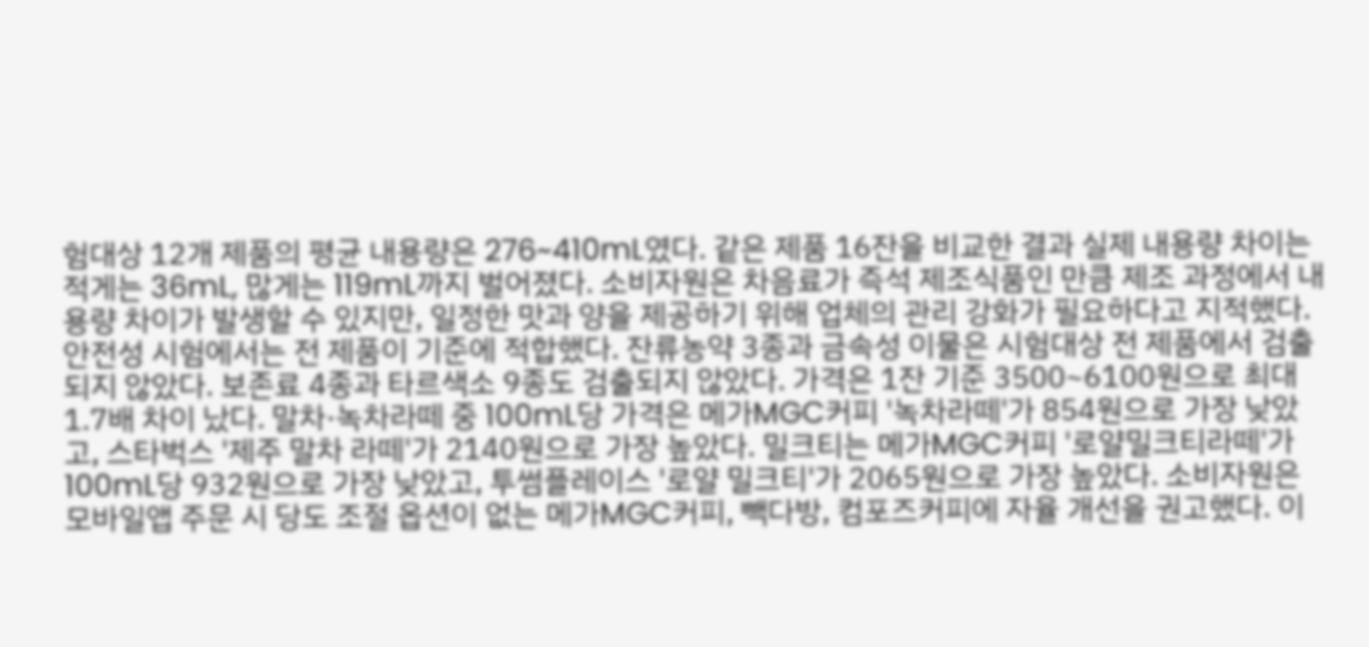험대상 12개 제품의 평균 내용량은 276~410mL였다. 같은 제품 16잔을 비교한 결과 실제 내용량 차이는 적게는 36mL, 많게는 119mL까지 벌어졌다. 소비자원은 차음료가 즉석 제조식품인 만큼 제조 과정에서 내용량 차이가 발생할 수 있지만, 일정한 맛과 양을 제공하기 위해 업체의 관리 강화가 필요하다고 지적했다. 안전성 시험에서는 전 제품이 기준에 적합했다. 잔류농약 3종과 금속성 이물은 시험대상 전 제품에서 검출되지 않았다. 보존료 4종과 타르색소 9종도 검출되지 않았다. 가격은 1잔 기준 3500~6100원으로 최대 1.7배 차이 났다. 말차·녹차라떼 중 100mL당 가격은 메가MGC커피 '녹차라떼'가 854원으로 가장 낮았고, 스타벅스 '제주 말차 라떼'가 2140원으로 가장 높았다. 밀크티는 메가MGC커피 '로얄밀크티라떼'가 100mL당 932원으로 가장 낮았고, 투썸플레이스 '로얄 밀크티'가 2065원으로 가장 높았다. 소비자원은 모바일앱 주문 시 당도 조절 옵션이 없는 메가MGC커피, 빽다방, 컴포즈커피에 자율 개선을 권고했다. 이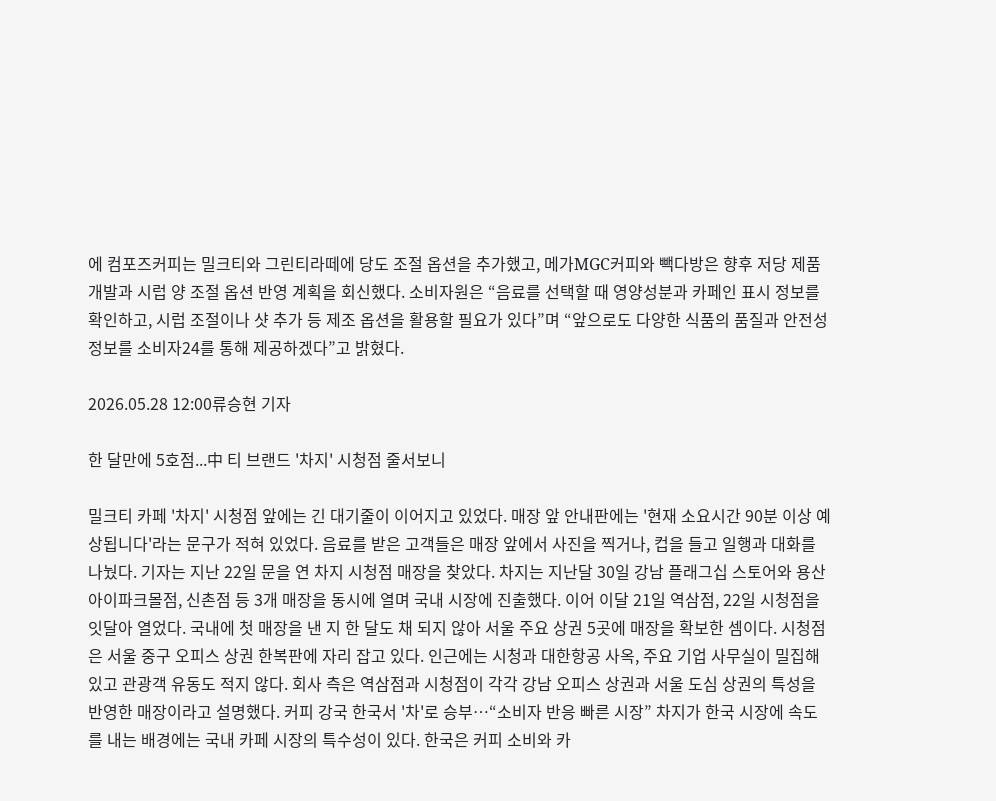에 컴포즈커피는 밀크티와 그린티라떼에 당도 조절 옵션을 추가했고, 메가MGC커피와 빽다방은 향후 저당 제품 개발과 시럽 양 조절 옵션 반영 계획을 회신했다. 소비자원은 “음료를 선택할 때 영양성분과 카페인 표시 정보를 확인하고, 시럽 조절이나 샷 추가 등 제조 옵션을 활용할 필요가 있다”며 “앞으로도 다양한 식품의 품질과 안전성 정보를 소비자24를 통해 제공하겠다”고 밝혔다.

2026.05.28 12:00류승현 기자

한 달만에 5호점...中 티 브랜드 '차지' 시청점 줄서보니

밀크티 카페 '차지' 시청점 앞에는 긴 대기줄이 이어지고 있었다. 매장 앞 안내판에는 '현재 소요시간 90분 이상 예상됩니다'라는 문구가 적혀 있었다. 음료를 받은 고객들은 매장 앞에서 사진을 찍거나, 컵을 들고 일행과 대화를 나눴다. 기자는 지난 22일 문을 연 차지 시청점 매장을 찾았다. 차지는 지난달 30일 강남 플래그십 스토어와 용산 아이파크몰점, 신촌점 등 3개 매장을 동시에 열며 국내 시장에 진출했다. 이어 이달 21일 역삼점, 22일 시청점을 잇달아 열었다. 국내에 첫 매장을 낸 지 한 달도 채 되지 않아 서울 주요 상권 5곳에 매장을 확보한 셈이다. 시청점은 서울 중구 오피스 상권 한복판에 자리 잡고 있다. 인근에는 시청과 대한항공 사옥, 주요 기업 사무실이 밀집해 있고 관광객 유동도 적지 않다. 회사 측은 역삼점과 시청점이 각각 강남 오피스 상권과 서울 도심 상권의 특성을 반영한 매장이라고 설명했다. 커피 강국 한국서 '차'로 승부…“소비자 반응 빠른 시장” 차지가 한국 시장에 속도를 내는 배경에는 국내 카페 시장의 특수성이 있다. 한국은 커피 소비와 카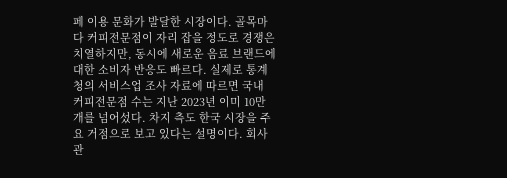페 이용 문화가 발달한 시장이다. 골목마다 커피전문점이 자리 잡을 정도로 경쟁은 치열하지만, 동시에 새로운 음료 브랜드에 대한 소비자 반응도 빠르다. 실제로 통계청의 서비스업 조사 자료에 따르면 국내 커피전문점 수는 지난 2023년 이미 10만 개를 넘어섰다. 차지 측도 한국 시장을 주요 거점으로 보고 있다는 설명이다. 회사 관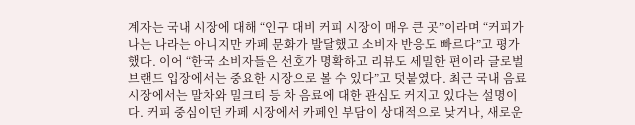계자는 국내 시장에 대해 “인구 대비 커피 시장이 매우 큰 곳”이라며 “커피가 나는 나라는 아니지만 카페 문화가 발달했고 소비자 반응도 빠르다”고 평가했다. 이어 “한국 소비자들은 선호가 명확하고 리뷰도 세밀한 편이라 글로벌 브랜드 입장에서는 중요한 시장으로 볼 수 있다”고 덧붙였다. 최근 국내 음료 시장에서는 말차와 밀크티 등 차 음료에 대한 관심도 커지고 있다는 설명이다. 커피 중심이던 카페 시장에서 카페인 부담이 상대적으로 낮거나, 새로운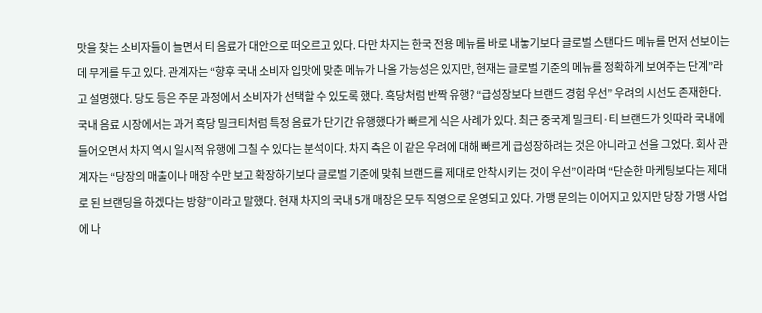맛을 찾는 소비자들이 늘면서 티 음료가 대안으로 떠오르고 있다. 다만 차지는 한국 전용 메뉴를 바로 내놓기보다 글로벌 스탠다드 메뉴를 먼저 선보이는 데 무게를 두고 있다. 관계자는 “향후 국내 소비자 입맛에 맞춘 메뉴가 나올 가능성은 있지만, 현재는 글로벌 기준의 메뉴를 정확하게 보여주는 단계”라고 설명했다. 당도 등은 주문 과정에서 소비자가 선택할 수 있도록 했다. 흑당처럼 반짝 유행? “급성장보다 브랜드 경험 우선” 우려의 시선도 존재한다. 국내 음료 시장에서는 과거 흑당 밀크티처럼 특정 음료가 단기간 유행했다가 빠르게 식은 사례가 있다. 최근 중국계 밀크티·티 브랜드가 잇따라 국내에 들어오면서 차지 역시 일시적 유행에 그칠 수 있다는 분석이다. 차지 측은 이 같은 우려에 대해 빠르게 급성장하려는 것은 아니라고 선을 그었다. 회사 관계자는 “당장의 매출이나 매장 수만 보고 확장하기보다 글로벌 기준에 맞춰 브랜드를 제대로 안착시키는 것이 우선”이라며 “단순한 마케팅보다는 제대로 된 브랜딩을 하겠다는 방향”이라고 말했다. 현재 차지의 국내 5개 매장은 모두 직영으로 운영되고 있다. 가맹 문의는 이어지고 있지만 당장 가맹 사업에 나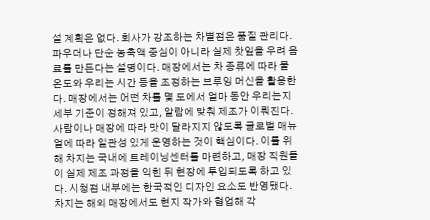설 계획은 없다. 회사가 강조하는 차별점은 품질 관리다. 파우더나 단순 농축액 중심이 아니라 실제 찻잎을 우려 음료를 만든다는 설명이다. 매장에서는 차 종류에 따라 물 온도와 우리는 시간 등을 조정하는 브루잉 머신을 활용한다. 매장에서는 어떤 차를 몇 도에서 얼마 동안 우리는지 세부 기준이 정해져 있고, 알람에 맞춰 제조가 이뤄진다. 사람이나 매장에 따라 맛이 달라지지 않도록 글로벌 매뉴얼에 따라 일관성 있게 운영하는 것이 핵심이다. 이를 위해 차지는 국내에 트레이닝센터를 마련하고, 매장 직원들이 실제 제조 과정을 익힌 뒤 현장에 투입되도록 하고 있다. 시청점 내부에는 한국적인 디자인 요소도 반영됐다. 차지는 해외 매장에서도 현지 작가와 협업해 각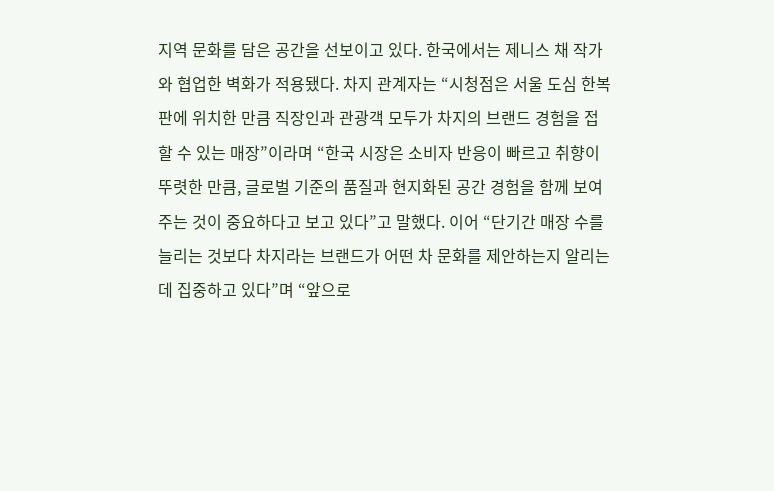지역 문화를 담은 공간을 선보이고 있다. 한국에서는 제니스 채 작가와 협업한 벽화가 적용됐다. 차지 관계자는 “시청점은 서울 도심 한복판에 위치한 만큼 직장인과 관광객 모두가 차지의 브랜드 경험을 접할 수 있는 매장”이라며 “한국 시장은 소비자 반응이 빠르고 취향이 뚜렷한 만큼, 글로벌 기준의 품질과 현지화된 공간 경험을 함께 보여주는 것이 중요하다고 보고 있다”고 말했다. 이어 “단기간 매장 수를 늘리는 것보다 차지라는 브랜드가 어떤 차 문화를 제안하는지 알리는 데 집중하고 있다”며 “앞으로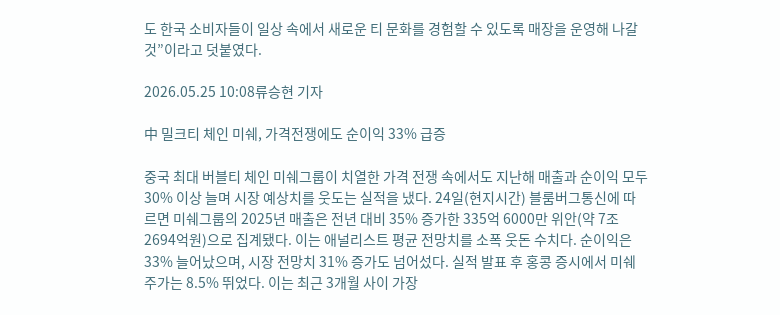도 한국 소비자들이 일상 속에서 새로운 티 문화를 경험할 수 있도록 매장을 운영해 나갈 것”이라고 덧붙였다.

2026.05.25 10:08류승현 기자

中 밀크티 체인 미쉐, 가격전쟁에도 순이익 33% 급증

중국 최대 버블티 체인 미쉐그룹이 치열한 가격 전쟁 속에서도 지난해 매출과 순이익 모두 30% 이상 늘며 시장 예상치를 웃도는 실적을 냈다. 24일(현지시간) 블룸버그통신에 따르면 미쉐그룹의 2025년 매출은 전년 대비 35% 증가한 335억 6000만 위안(약 7조 2694억원)으로 집계됐다. 이는 애널리스트 평균 전망치를 소폭 웃돈 수치다. 순이익은 33% 늘어났으며, 시장 전망치 31% 증가도 넘어섰다. 실적 발표 후 홍콩 증시에서 미쉐 주가는 8.5% 뛰었다. 이는 최근 3개월 사이 가장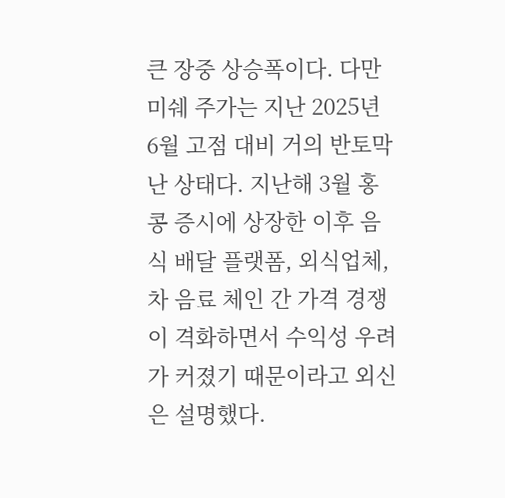큰 장중 상승폭이다. 다만 미쉐 주가는 지난 2025년 6월 고점 대비 거의 반토막 난 상태다. 지난해 3월 홍콩 증시에 상장한 이후 음식 배달 플랫폼, 외식업체, 차 음료 체인 간 가격 경쟁이 격화하면서 수익성 우려가 커졌기 때문이라고 외신은 설명했다.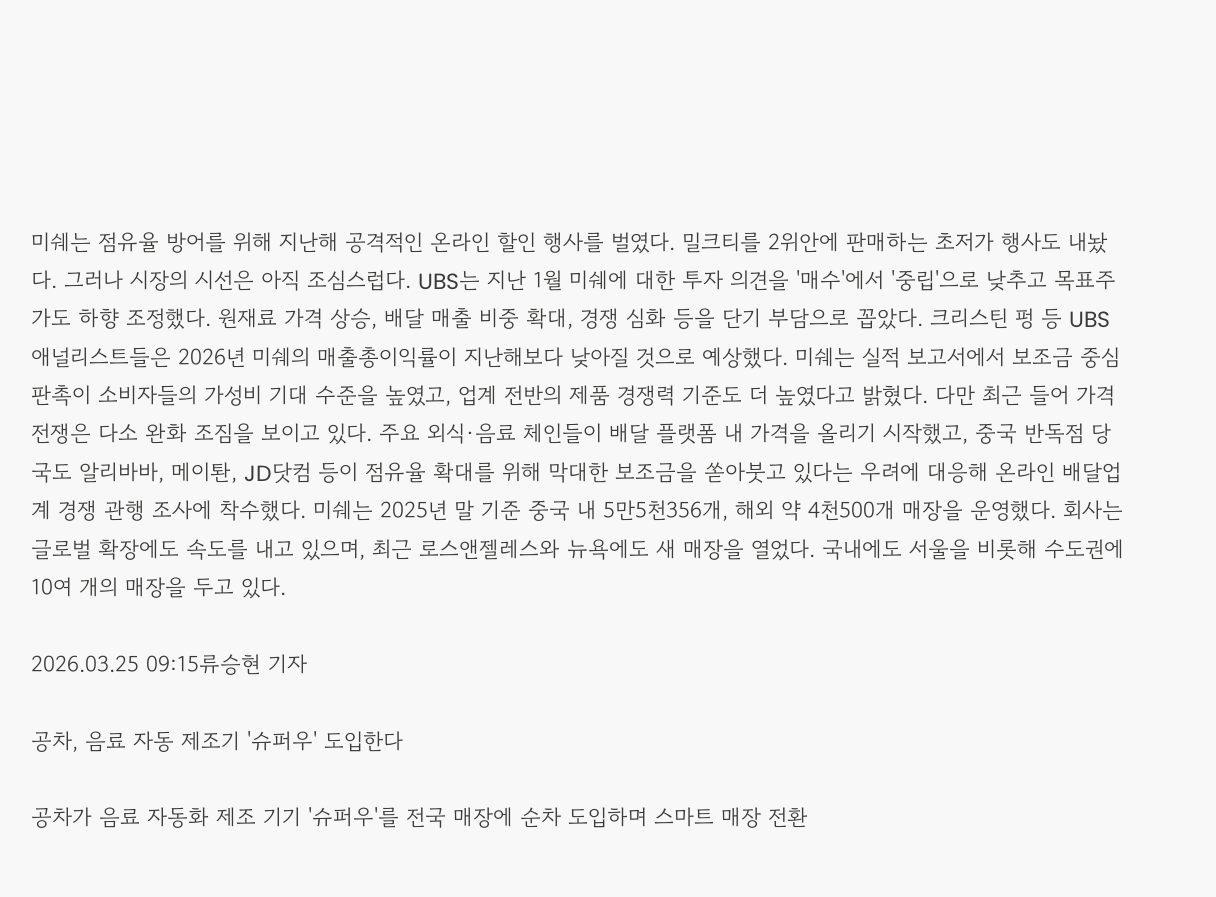미쉐는 점유율 방어를 위해 지난해 공격적인 온라인 할인 행사를 벌였다. 밀크티를 2위안에 판매하는 초저가 행사도 내놨다. 그러나 시장의 시선은 아직 조심스럽다. UBS는 지난 1월 미쉐에 대한 투자 의견을 '매수'에서 '중립'으로 낮추고 목표주가도 하향 조정했다. 원재료 가격 상승, 배달 매출 비중 확대, 경쟁 심화 등을 단기 부담으로 꼽았다. 크리스틴 펑 등 UBS 애널리스트들은 2026년 미쉐의 매출총이익률이 지난해보다 낮아질 것으로 예상했다. 미쉐는 실적 보고서에서 보조금 중심 판촉이 소비자들의 가성비 기대 수준을 높였고, 업계 전반의 제품 경쟁력 기준도 더 높였다고 밝혔다. 다만 최근 들어 가격 전쟁은 다소 완화 조짐을 보이고 있다. 주요 외식·음료 체인들이 배달 플랫폼 내 가격을 올리기 시작했고, 중국 반독점 당국도 알리바바, 메이퇀, JD닷컴 등이 점유율 확대를 위해 막대한 보조금을 쏟아붓고 있다는 우려에 대응해 온라인 배달업계 경쟁 관행 조사에 착수했다. 미쉐는 2025년 말 기준 중국 내 5만5천356개, 해외 약 4천500개 매장을 운영했다. 회사는 글로벌 확장에도 속도를 내고 있으며, 최근 로스앤젤레스와 뉴욕에도 새 매장을 열었다. 국내에도 서울을 비롯해 수도권에 10여 개의 매장을 두고 있다.

2026.03.25 09:15류승현 기자

공차, 음료 자동 제조기 '슈퍼우' 도입한다

공차가 음료 자동화 제조 기기 '슈퍼우'를 전국 매장에 순차 도입하며 스마트 매장 전환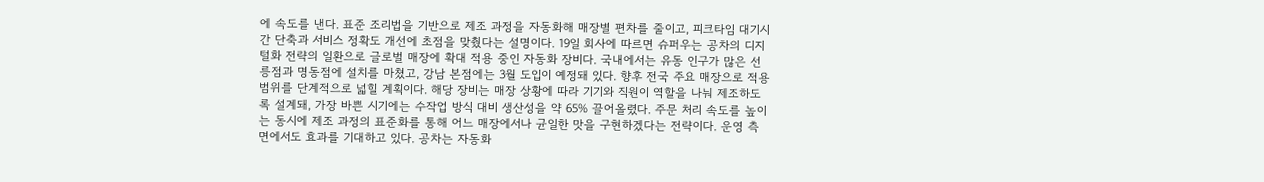에 속도를 낸다. 표준 조리법을 기반으로 제조 과정을 자동화해 매장별 편차를 줄이고, 피크타임 대기시간 단축과 서비스 정확도 개선에 초점을 맞췄다는 설명이다. 19일 회사에 따르면 슈퍼우는 공차의 디지털화 전략의 일환으로 글로벌 매장에 확대 적용 중인 자동화 장비다. 국내에서는 유동 인구가 많은 선릉점과 명동점에 설치를 마쳤고, 강남 본점에는 3월 도입이 예정돼 있다. 향후 전국 주요 매장으로 적용 범위를 단계적으로 넓힐 계획이다. 해당 장비는 매장 상황에 따라 기기와 직원이 역할을 나눠 제조하도록 설계돼, 가장 바쁜 시기에는 수작업 방식 대비 생산성을 약 65% 끌어올렸다. 주문 처리 속도를 높이는 동시에 제조 과정의 표준화를 통해 어느 매장에서나 균일한 맛을 구현하겠다는 전략이다. 운영 측면에서도 효과를 기대하고 있다. 공차는 자동화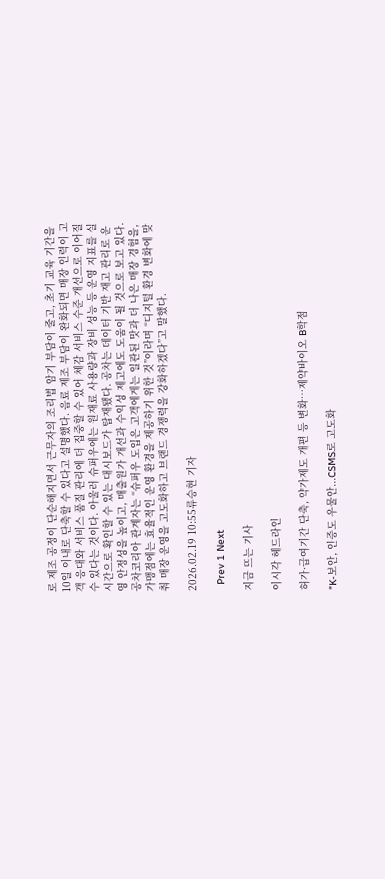로 제조 공정이 단순해지면서 근무자의 조리법 암기 부담이 줄고, 초기 교육 기간을 10일 이내로 단축할 수 있다고 설명했다. 음료 제조 부담이 완화되면 매장 인력이 고객 응대와 서비스 품질 관리에 더 집중할 수 있어 체감 서비스 수준 개선으로 이어질 수 있다는 것이다. 아울러 슈퍼우에는 원재료 사용량과 장비 성능 등 운영 지표를 실시간으로 확인할 수 있는 대시보드가 탑재됐다. 공차는 데이터 기반 재고 관리로 운영 안정성을 높이고, 매출원가 개선과 수익성 제고에도 도움이 될 것으로 보고 있다. 공차코리아 관계자는 “슈퍼우 도입은 고객에게는 일관된 맛과 더 나은 매장 경험을, 가맹점에는 효율적인 운영 환경을 제공하기 위한 것”이라며 “디지털 환경 변화에 맞춰 매장 운영을 고도화하고 브랜드 경쟁력을 강화하겠다”고 말했다.

2026.02.19 10:55류승현 기자

  Prev 1 Next

지금 뜨는 기사

이시각 헤드라인

허가·급여기간 단축, 약가제도 개편 등 변화…제약바이오 B학점

"K-보안, 인증도 우물안...CSMS로 고도화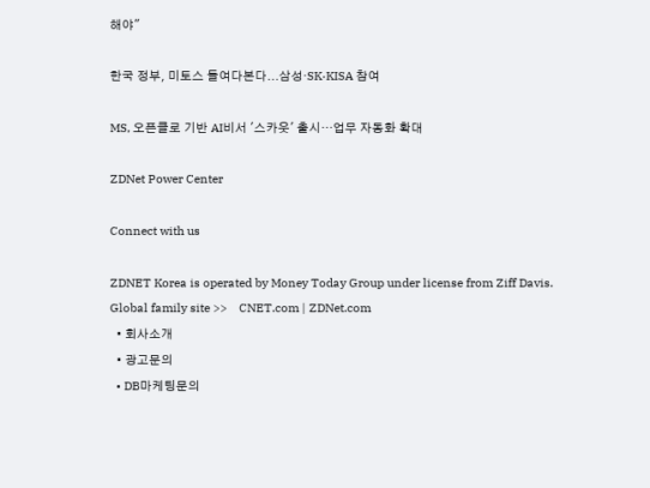해야"

한국 정부, 미토스 들여다본다...삼성·SK·KISA 참여

MS, 오픈클로 기반 AI비서 '스카웃' 출시…업무 자동화 확대

ZDNet Power Center

Connect with us

ZDNET Korea is operated by Money Today Group under license from Ziff Davis. Global family site >>    CNET.com | ZDNet.com
  • 회사소개
  • 광고문의
  • DB마케팅문의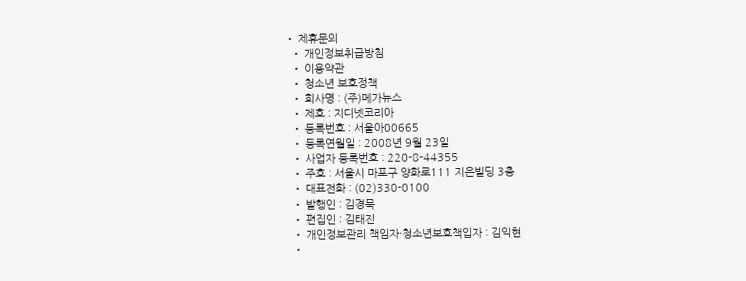• 제휴문의
  • 개인정보취급방침
  • 이용약관
  • 청소년 보호정책
  • 회사명 : (주)메가뉴스
  • 제호 : 지디넷코리아
  • 등록번호 : 서울아00665
  • 등록연월일 : 2008년 9월 23일
  • 사업자 등록번호 : 220-8-44355
  • 주호 : 서울시 마포구 양화로111 지은빌딩 3층
  • 대표전화 : (02)330-0100
  • 발행인 : 김경묵
  • 편집인 : 김태진
  • 개인정보관리 책임자·청소년보호책입자 : 김익현
  •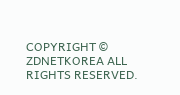COPYRIGHT © ZDNETKOREA ALL RIGHTS RESERVED.